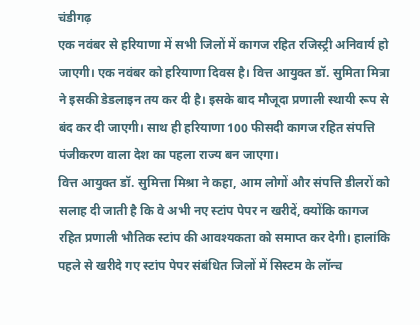चंडीगढ़
एक नवंबर से हरियाणा में सभी जिलों में कागज रहित रजिस्ट्री अनिवार्य हो जाएगी। एक नवंबर को हरियाणा दिवस है। वित्त आयुक्त डॉ. सुमिता मित्रा ने इसकी डेडलाइन तय कर दी है। इसके बाद मौजूदा प्रणाली स्थायी रूप से बंद कर दी जाएगी। साथ ही हरियाणा 100 फीसदी कागज रहित संपत्ति पंजीकरण वाला देश का पहला राज्य बन जाएगा।
वित्त आयुक्त डॉ. सुमित्ता मिश्रा ने कहा, आम लोगों और संपत्ति डीलरों को सलाह दी जाती है कि वे अभी नए स्टांप पेपर न खरीदें, क्योंकि कागज रहित प्रणाली भौतिक स्टांप की आवश्यकता को समाप्त कर देगी। हालांकि पहले से खरीदे गए स्टांप पेपर संबंधित जिलों में सिस्टम के लॉन्च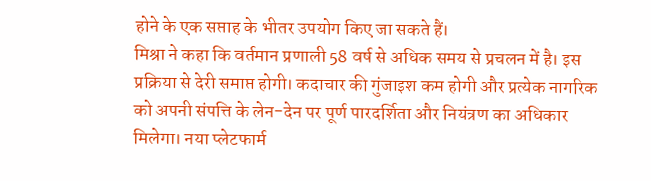होने के एक सप्ताह के भीतर उपयोग किए जा सकते हैं।
मिश्रा ने कहा कि वर्तमान प्रणाली 58 वर्ष से अधिक समय से प्रचलन में है। इस प्रक्रिया से देरी समाप्त होगी। कदाचार की गुंजाइश कम होगी और प्रत्येक नागरिक को अपनी संपत्ति के लेन-देन पर पूर्ण पारदर्शिता और नियंत्रण का अधिकार मिलेगा। नया प्लेटफार्म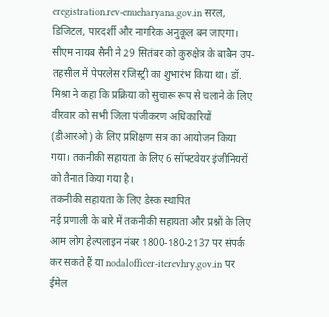eregistration.rev-enueharyana.gov.in सरल, डिजिटल, पारदर्शी और नागरिक अनुकूल बन जाएगा।
सीएम नायब सैनी ने 29 सितंबर को कुरुक्षेत्र के बाबैन उप-तहसील में पेपरलेस रजिस्ट्री का शुभारंभ किया था। डॉ. मिश्रा ने कहा कि प्रक्रिया को सुचारू रूप से चलाने के लिए वीरवार को सभी जिला पंजीकरण अधिकारियों (डीआरओ) के लिए प्रशिक्षण सत्र का आयोजन किया गया। तकनीकी सहायता के लिए 6 सॉफ्टवेयर इंजीनियरों को तैनात किया गया है।
तकनीकी सहायता के लिए डेस्क स्थापित
नई प्रणाली के बारे में तकनीकी सहायता और प्रश्नों के लिए आम लोग हेल्पलाइन नंबर 1800-180-2137 पर संपर्क कर सकते हैं या nodalofficer-iterevhry.gov.in पर ईमेल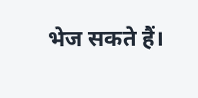भेज सकते हैं।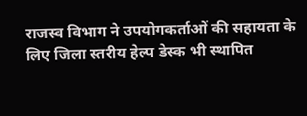राजस्व विभाग ने उपयोगकर्ताओं की सहायता के लिए जिला स्तरीय हेल्प डेस्क भी स्थापित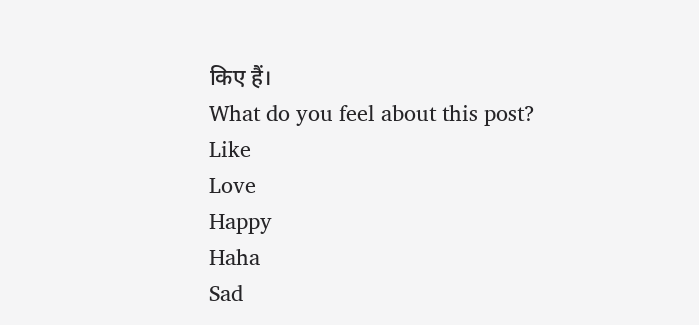किए हैं।
What do you feel about this post?
Like
Love
Happy
Haha
Sad